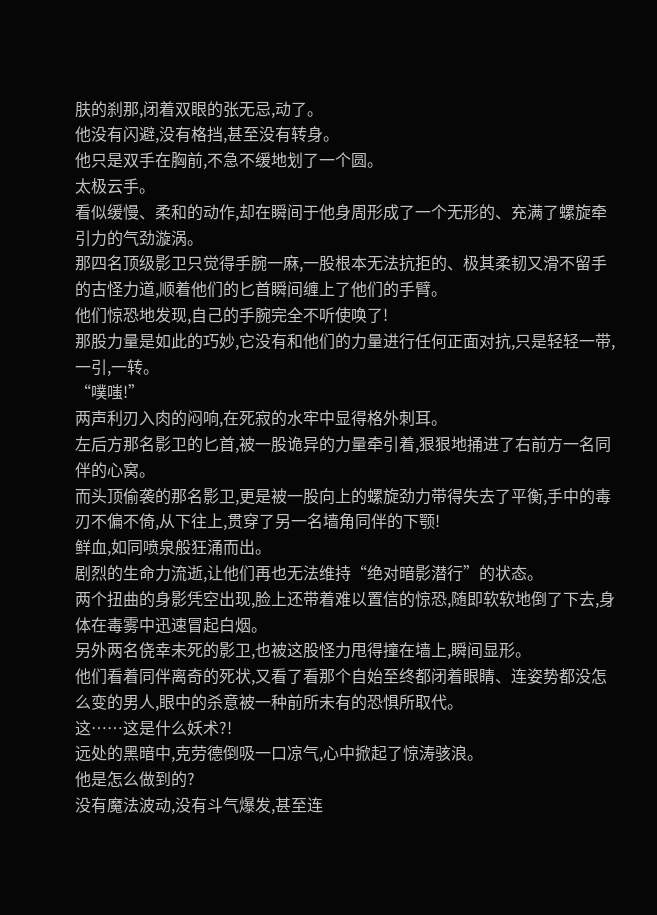肤的刹那,闭着双眼的张无忌,动了。
他没有闪避,没有格挡,甚至没有转身。
他只是双手在胸前,不急不缓地划了一个圆。
太极云手。
看似缓慢、柔和的动作,却在瞬间于他身周形成了一个无形的、充满了螺旋牵引力的气劲漩涡。
那四名顶级影卫只觉得手腕一麻,一股根本无法抗拒的、极其柔韧又滑不留手的古怪力道,顺着他们的匕首瞬间缠上了他们的手臂。
他们惊恐地发现,自己的手腕完全不听使唤了!
那股力量是如此的巧妙,它没有和他们的力量进行任何正面对抗,只是轻轻一带,一引,一转。
“噗嗤!”
两声利刃入肉的闷响,在死寂的水牢中显得格外刺耳。
左后方那名影卫的匕首,被一股诡异的力量牵引着,狠狠地捅进了右前方一名同伴的心窝。
而头顶偷袭的那名影卫,更是被一股向上的螺旋劲力带得失去了平衡,手中的毒刃不偏不倚,从下往上,贯穿了另一名墙角同伴的下颚!
鲜血,如同喷泉般狂涌而出。
剧烈的生命力流逝,让他们再也无法维持“绝对暗影潜行”的状态。
两个扭曲的身影凭空出现,脸上还带着难以置信的惊恐,随即软软地倒了下去,身体在毒雾中迅速冒起白烟。
另外两名侥幸未死的影卫,也被这股怪力甩得撞在墙上,瞬间显形。
他们看着同伴离奇的死状,又看了看那个自始至终都闭着眼睛、连姿势都没怎么变的男人,眼中的杀意被一种前所未有的恐惧所取代。
这……这是什么妖术?!
远处的黑暗中,克劳德倒吸一口凉气,心中掀起了惊涛骇浪。
他是怎么做到的?
没有魔法波动,没有斗气爆发,甚至连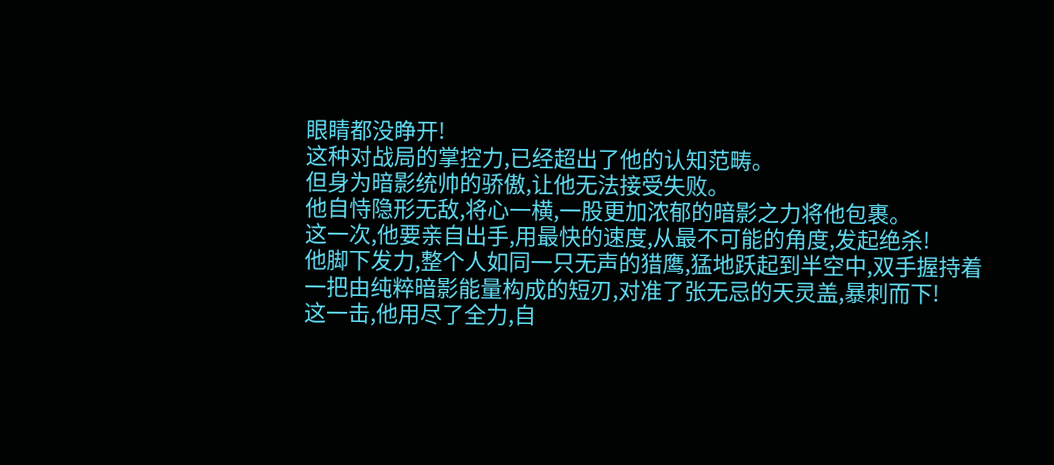眼睛都没睁开!
这种对战局的掌控力,已经超出了他的认知范畴。
但身为暗影统帅的骄傲,让他无法接受失败。
他自恃隐形无敌,将心一横,一股更加浓郁的暗影之力将他包裹。
这一次,他要亲自出手,用最快的速度,从最不可能的角度,发起绝杀!
他脚下发力,整个人如同一只无声的猎鹰,猛地跃起到半空中,双手握持着一把由纯粹暗影能量构成的短刃,对准了张无忌的天灵盖,暴刺而下!
这一击,他用尽了全力,自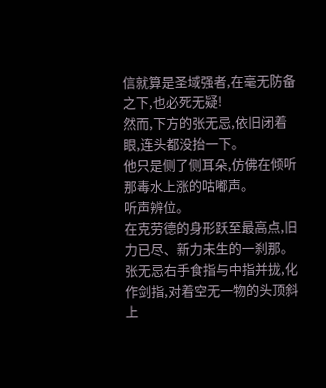信就算是圣域强者,在毫无防备之下,也必死无疑!
然而,下方的张无忌,依旧闭着眼,连头都没抬一下。
他只是侧了侧耳朵,仿佛在倾听那毒水上涨的咕嘟声。
听声辨位。
在克劳德的身形跃至最高点,旧力已尽、新力未生的一刹那。
张无忌右手食指与中指并拢,化作剑指,对着空无一物的头顶斜上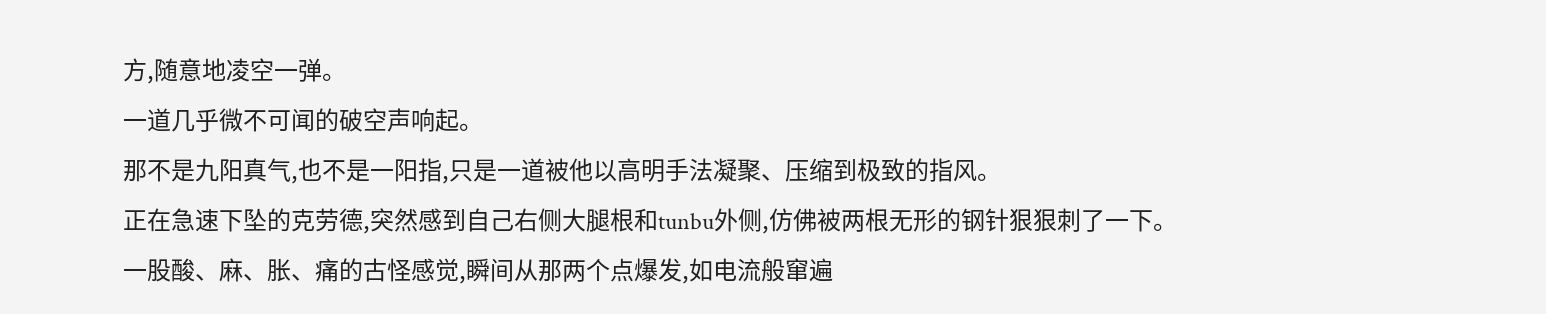方,随意地凌空一弹。
一道几乎微不可闻的破空声响起。
那不是九阳真气,也不是一阳指,只是一道被他以高明手法凝聚、压缩到极致的指风。
正在急速下坠的克劳德,突然感到自己右侧大腿根和tunbu外侧,仿佛被两根无形的钢针狠狠刺了一下。
一股酸、麻、胀、痛的古怪感觉,瞬间从那两个点爆发,如电流般窜遍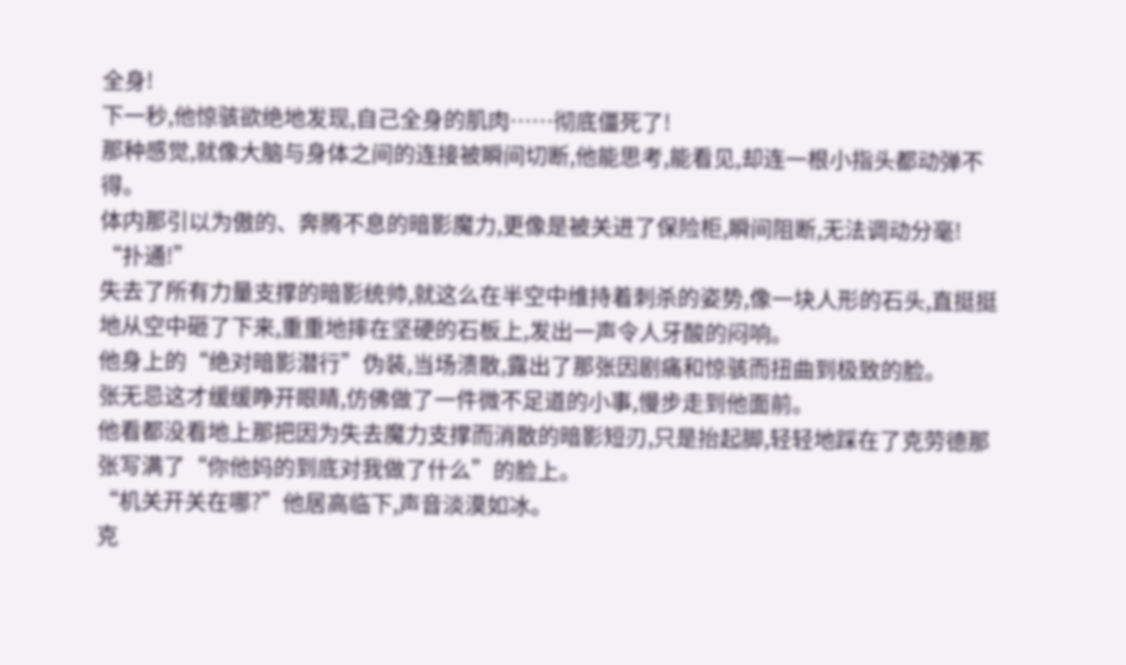全身!
下一秒,他惊骇欲绝地发现,自己全身的肌肉……彻底僵死了!
那种感觉,就像大脑与身体之间的连接被瞬间切断,他能思考,能看见,却连一根小指头都动弹不得。
体内那引以为傲的、奔腾不息的暗影魔力,更像是被关进了保险柜,瞬间阻断,无法调动分毫!
“扑通!”
失去了所有力量支撑的暗影统帅,就这么在半空中维持着刺杀的姿势,像一块人形的石头,直挺挺地从空中砸了下来,重重地摔在坚硬的石板上,发出一声令人牙酸的闷响。
他身上的“绝对暗影潜行”伪装,当场溃散,露出了那张因剧痛和惊骇而扭曲到极致的脸。
张无忌这才缓缓睁开眼睛,仿佛做了一件微不足道的小事,慢步走到他面前。
他看都没看地上那把因为失去魔力支撑而消散的暗影短刃,只是抬起脚,轻轻地踩在了克劳德那张写满了“你他妈的到底对我做了什么”的脸上。
“机关开关在哪?”他居高临下,声音淡漠如冰。
克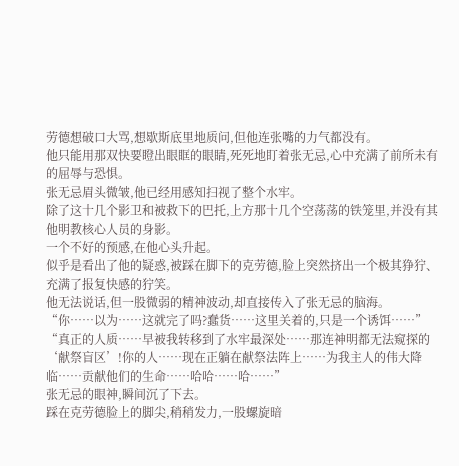劳德想破口大骂,想歇斯底里地质问,但他连张嘴的力气都没有。
他只能用那双快要瞪出眼眶的眼睛,死死地盯着张无忌,心中充满了前所未有的屈辱与恐惧。
张无忌眉头微皱,他已经用感知扫视了整个水牢。
除了这十几个影卫和被救下的巴托,上方那十几个空荡荡的铁笼里,并没有其他明教核心人员的身影。
一个不好的预感,在他心头升起。
似乎是看出了他的疑惑,被踩在脚下的克劳德,脸上突然挤出一个极其狰狞、充满了报复快感的狞笑。
他无法说话,但一股微弱的精神波动,却直接传入了张无忌的脑海。
“你……以为……这就完了吗?蠢货……这里关着的,只是一个诱饵……”
“真正的人质……早被我转移到了水牢最深处……那连神明都无法窥探的‘献祭盲区’!你的人……现在正躺在献祭法阵上……为我主人的伟大降临……贡献他们的生命……哈哈……哈……”
张无忌的眼神,瞬间沉了下去。
踩在克劳德脸上的脚尖,稍稍发力,一股螺旋暗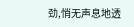劲,悄无声息地透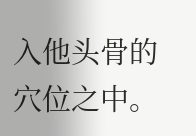入他头骨的穴位之中。